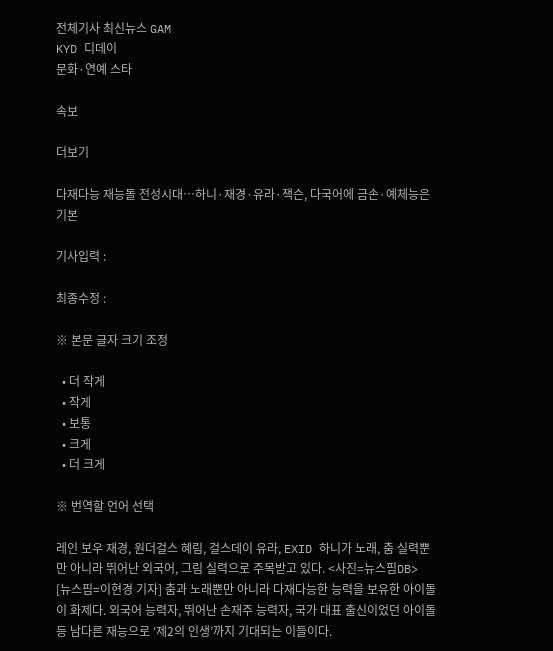전체기사 최신뉴스 GAM
KYD 디데이
문화·연예 스타

속보

더보기

다재다능 재능돌 전성시대…하니·재경·유라·잭슨, 다국어에 금손·예체능은 기본

기사입력 :

최종수정 :

※ 본문 글자 크기 조정

  • 더 작게
  • 작게
  • 보통
  • 크게
  • 더 크게

※ 번역할 언어 선택

레인 보우 재경, 원더걸스 혜림, 걸스데이 유라, EXID 하니가 노래, 춤 실력뿐만 아니라 뛰어난 외국어, 그림 실력으로 주목받고 있다. <사진=뉴스핌DB>
[뉴스핌=이현경 기자] 춤과 노래뿐만 아니라 다재다능한 능력을 보유한 아이돌이 화제다. 외국어 능력자, 뛰어난 손재주 능력자, 국가 대표 출신이었던 아이돌 등 남다른 재능으로 ‘제2의 인생’까지 기대되는 이들이다.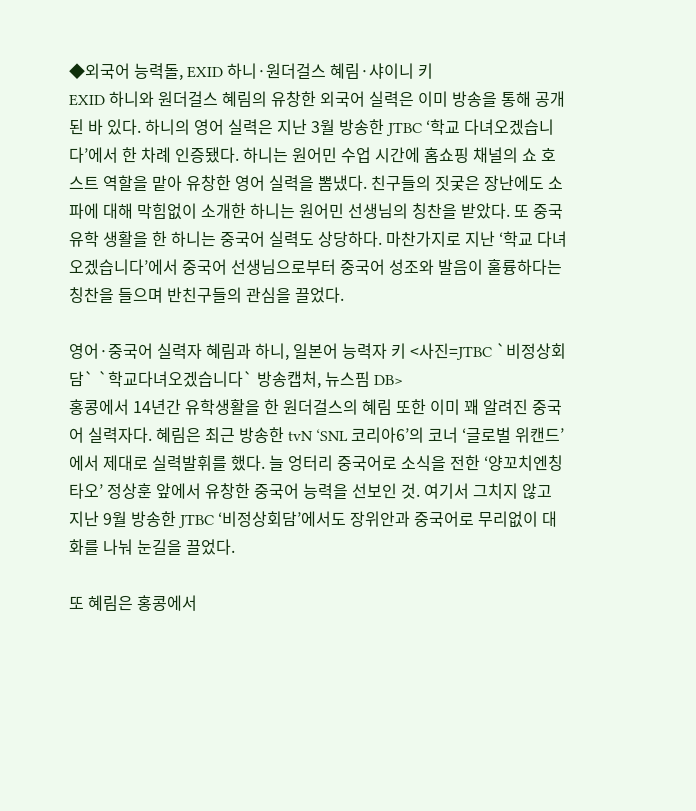◆외국어 능력돌, EXID 하니·원더걸스 혜림·샤이니 키
EXID 하니와 원더걸스 혜림의 유창한 외국어 실력은 이미 방송을 통해 공개된 바 있다. 하니의 영어 실력은 지난 3월 방송한 JTBC ‘학교 다녀오겠습니다’에서 한 차례 인증됐다. 하니는 원어민 수업 시간에 홈쇼핑 채널의 쇼 호스트 역할을 맡아 유창한 영어 실력을 뽐냈다. 친구들의 짓궂은 장난에도 소파에 대해 막힘없이 소개한 하니는 원어민 선생님의 칭찬을 받았다. 또 중국 유학 생활을 한 하니는 중국어 실력도 상당하다. 마찬가지로 지난 ‘학교 다녀오겠습니다’에서 중국어 선생님으로부터 중국어 성조와 발음이 훌륭하다는 칭찬을 들으며 반친구들의 관심을 끌었다.

영어·중국어 실력자 혜림과 하니, 일본어 능력자 키 <사진=JTBC `비정상회담` `학교다녀오겠습니다` 방송캡처, 뉴스핌 DB>
홍콩에서 14년간 유학생활을 한 원더걸스의 혜림 또한 이미 꽤 알려진 중국어 실력자다. 혜림은 최근 방송한 tvN ‘SNL 코리아6’의 코너 ‘글로벌 위캔드’에서 제대로 실력발휘를 했다. 늘 엉터리 중국어로 소식을 전한 ‘양꼬치엔칭타오’ 정상훈 앞에서 유창한 중국어 능력을 선보인 것. 여기서 그치지 않고 지난 9월 방송한 JTBC ‘비정상회담’에서도 장위안과 중국어로 무리없이 대화를 나눠 눈길을 끌었다.

또 혜림은 홍콩에서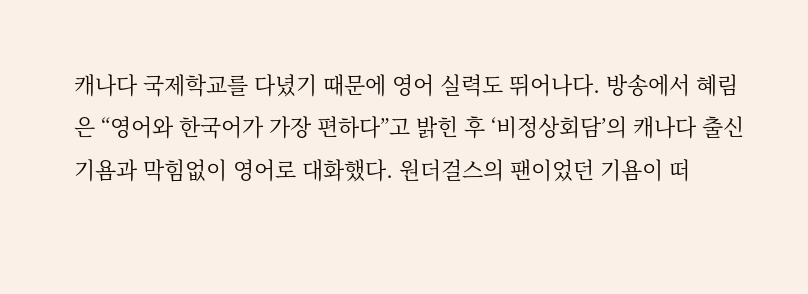캐나다 국제학교를 다녔기 때문에 영어 실력도 뛰어나다. 방송에서 혜림은 “영어와 한국어가 가장 편하다”고 밝힌 후 ‘비정상회담’의 캐나다 출신 기욤과 막힘없이 영어로 대화했다. 원더걸스의 팬이었던 기욤이 떠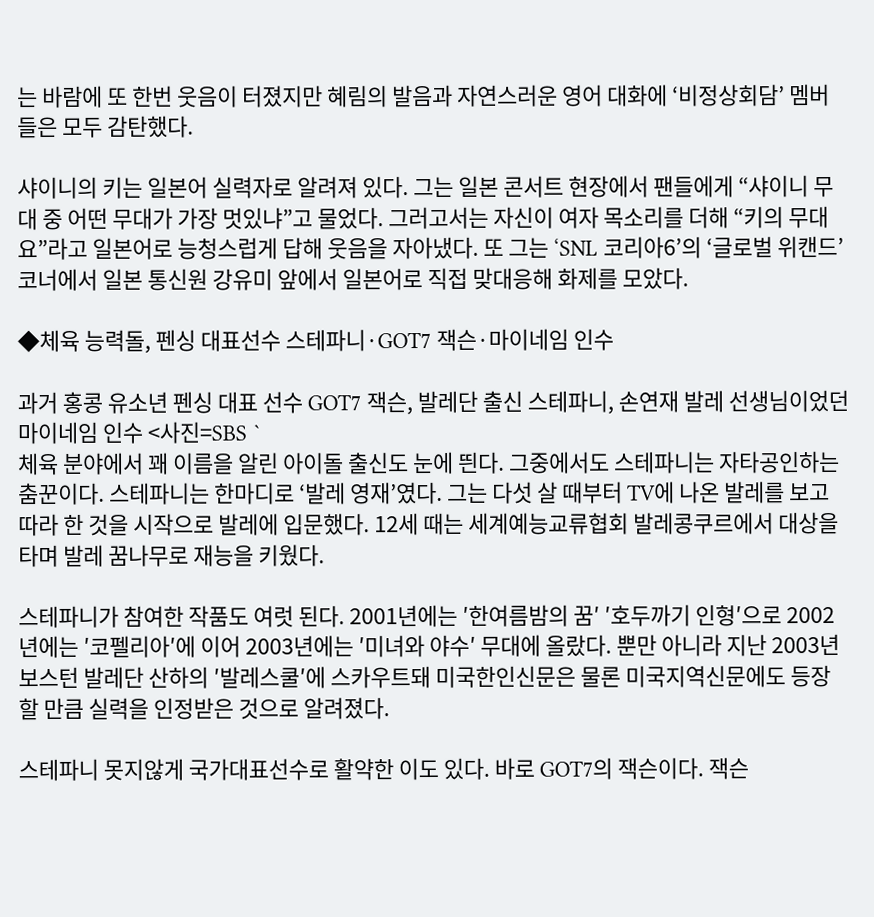는 바람에 또 한번 웃음이 터졌지만 혜림의 발음과 자연스러운 영어 대화에 ‘비정상회담’ 멤버들은 모두 감탄했다.

샤이니의 키는 일본어 실력자로 알려져 있다. 그는 일본 콘서트 현장에서 팬들에게 “샤이니 무대 중 어떤 무대가 가장 멋있냐”고 물었다. 그러고서는 자신이 여자 목소리를 더해 “키의 무대요”라고 일본어로 능청스럽게 답해 웃음을 자아냈다. 또 그는 ‘SNL 코리아6’의 ‘글로벌 위캔드’ 코너에서 일본 통신원 강유미 앞에서 일본어로 직접 맞대응해 화제를 모았다.

◆체육 능력돌, 펜싱 대표선수 스테파니·GOT7 잭슨·마이네임 인수

과거 홍콩 유소년 펜싱 대표 선수 GOT7 잭슨, 발레단 출신 스테파니, 손연재 발레 선생님이었던 마이네임 인수 <사진=SBS `
체육 분야에서 꽤 이름을 알린 아이돌 출신도 눈에 띈다. 그중에서도 스테파니는 자타공인하는 춤꾼이다. 스테파니는 한마디로 ‘발레 영재’였다. 그는 다섯 살 때부터 TV에 나온 발레를 보고 따라 한 것을 시작으로 발레에 입문했다. 12세 때는 세계예능교류협회 발레콩쿠르에서 대상을 타며 발레 꿈나무로 재능을 키웠다.

스테파니가 참여한 작품도 여럿 된다. 2001년에는 ′한여름밤의 꿈′ ′호두까기 인형′으로 2002년에는 ′코펠리아′에 이어 2003년에는 ′미녀와 야수′ 무대에 올랐다. 뿐만 아니라 지난 2003년 보스턴 발레단 산하의 ′발레스쿨′에 스카우트돼 미국한인신문은 물론 미국지역신문에도 등장할 만큼 실력을 인정받은 것으로 알려졌다.

스테파니 못지않게 국가대표선수로 활약한 이도 있다. 바로 GOT7의 잭슨이다. 잭슨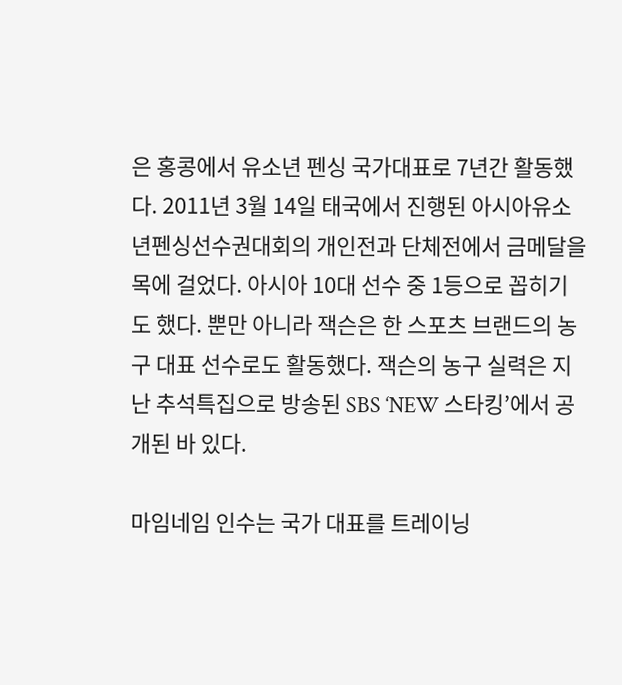은 홍콩에서 유소년 펜싱 국가대표로 7년간 활동했다. 2011년 3월 14일 태국에서 진행된 아시아유소년펜싱선수권대회의 개인전과 단체전에서 금메달을 목에 걸었다. 아시아 10대 선수 중 1등으로 꼽히기도 했다. 뿐만 아니라 잭슨은 한 스포츠 브랜드의 농구 대표 선수로도 활동했다. 잭슨의 농구 실력은 지난 추석특집으로 방송된 SBS ‘NEW 스타킹’에서 공개된 바 있다.

마임네임 인수는 국가 대표를 트레이닝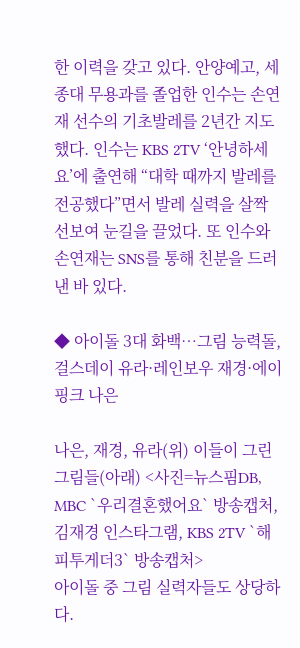한 이력을 갖고 있다. 안양예고, 세종대 무용과를 졸업한 인수는 손연재 선수의 기초발레를 2년간 지도했다. 인수는 KBS 2TV ‘안녕하세요’에 출연해 “대학 때까지 발레를 전공했다”면서 발레 실력을 살짝 선보여 눈길을 끌었다. 또 인수와 손연재는 SNS를 통해 친분을 드러낸 바 있다.

◆ 아이돌 3대 화백…그림 능력돌, 걸스데이 유라·레인보우 재경·에이핑크 나은

나은, 재경, 유라(위) 이들이 그린 그림들(아래) <사진=뉴스핌DB, MBC `우리결혼했어요` 방송캡처, 김재경 인스타그램, KBS 2TV `해피투게더3` 방송캡처>
아이돌 중 그림 실력자들도 상당하다.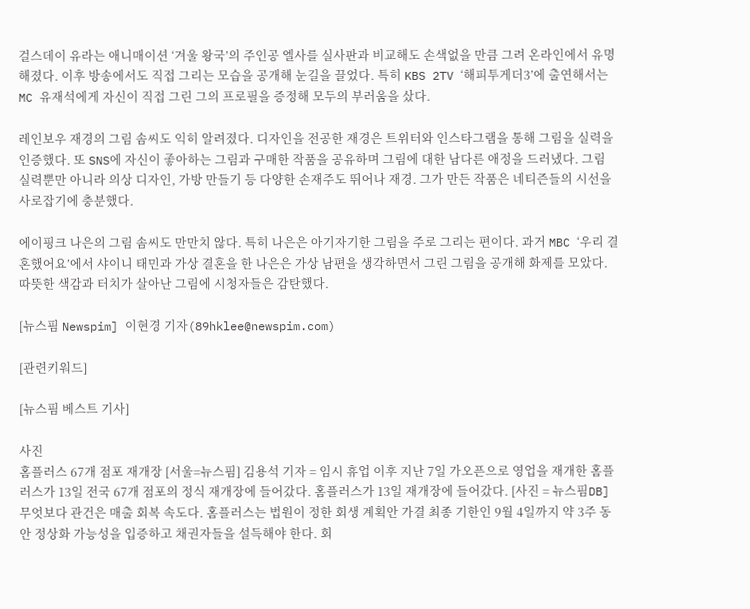걸스데이 유라는 애니매이션 ‘겨울 왕국’의 주인공 엘사를 실사판과 비교해도 손색없을 만큼 그려 온라인에서 유명해졌다. 이후 방송에서도 직접 그리는 모습을 공개해 눈길을 끌었다. 특히 KBS 2TV ‘해피투게더3’에 출연해서는 MC 유재석에게 자신이 직접 그린 그의 프로필을 증정해 모두의 부러움을 샀다.

레인보우 재경의 그림 솜씨도 익히 알려졌다. 디자인을 전공한 재경은 트위터와 인스타그램을 통해 그림을 실력을 인증했다. 또 SNS에 자신이 좋아하는 그림과 구매한 작품을 공유하며 그림에 대한 남다른 애정을 드러냈다. 그림 실력뿐만 아니라 의상 디자인, 가방 만들기 등 다양한 손재주도 뛰어나 재경. 그가 만든 작품은 네티즌들의 시선을 사로잡기에 충분했다.

에이핑크 나은의 그림 솜씨도 만만치 않다. 특히 나은은 아기자기한 그림을 주로 그리는 편이다. 과거 MBC ‘우리 결혼했어요’에서 샤이니 태민과 가상 결혼을 한 나은은 가상 남편을 생각하면서 그린 그림을 공개해 화제를 모았다. 따뜻한 색감과 터치가 살아난 그림에 시청자들은 감탄했다.

[뉴스핌 Newspim] 이현경 기자(89hklee@newspim.com)

[관련키워드]

[뉴스핌 베스트 기사]

사진
홈플러스 67개 점포 재개장 [서울=뉴스핌] 김용석 기자 = 임시 휴업 이후 지난 7일 가오픈으로 영업을 재개한 홈플러스가 13일 전국 67개 점포의 정식 재개장에 들어갔다. 홈플러스가 13일 재개장에 들어갔다. [사진 = 뉴스핌DB] 무엇보다 관건은 매출 회복 속도다. 홈플러스는 법원이 정한 회생 계획안 가결 최종 기한인 9월 4일까지 약 3주 동안 정상화 가능성을 입증하고 채권자들을 설득해야 한다. 회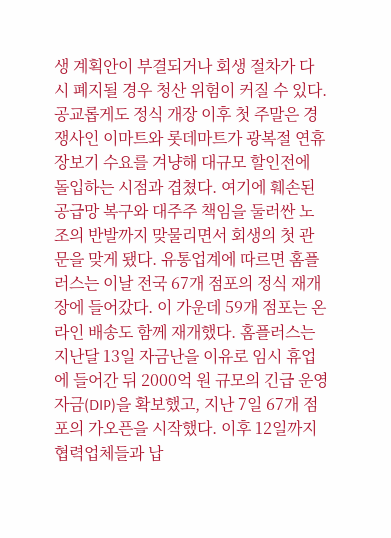생 계획안이 부결되거나 회생 절차가 다시 폐지될 경우 청산 위험이 커질 수 있다. 공교롭게도 정식 개장 이후 첫 주말은 경쟁사인 이마트와 롯데마트가 광복절 연휴 장보기 수요를 겨냥해 대규모 할인전에 돌입하는 시점과 겹쳤다. 여기에 훼손된 공급망 복구와 대주주 책임을 둘러싼 노조의 반발까지 맞물리면서 회생의 첫 관문을 맞게 됐다. 유통업계에 따르면 홈플러스는 이날 전국 67개 점포의 정식 재개장에 들어갔다. 이 가운데 59개 점포는 온라인 배송도 함께 재개했다. 홈플러스는 지난달 13일 자금난을 이유로 임시 휴업에 들어간 뒤 2000억 원 규모의 긴급 운영 자금(DIP)을 확보했고, 지난 7일 67개 점포의 가오픈을 시작했다. 이후 12일까지 협력업체들과 납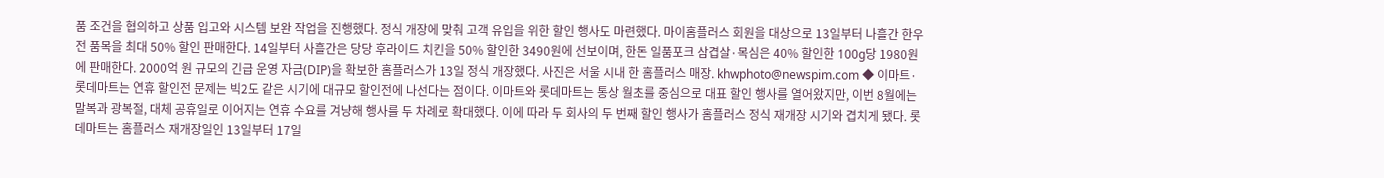품 조건을 협의하고 상품 입고와 시스템 보완 작업을 진행했다. 정식 개장에 맞춰 고객 유입을 위한 할인 행사도 마련했다. 마이홈플러스 회원을 대상으로 13일부터 나흘간 한우 전 품목을 최대 50% 할인 판매한다. 14일부터 사흘간은 당당 후라이드 치킨을 50% 할인한 3490원에 선보이며, 한돈 일품포크 삼겹살·목심은 40% 할인한 100g당 1980원에 판매한다. 2000억 원 규모의 긴급 운영 자금(DIP)을 확보한 홈플러스가 13일 정식 개장했다. 사진은 서울 시내 한 홈플러스 매장. khwphoto@newspim.com ◆ 이마트·롯데마트는 연휴 할인전 문제는 빅2도 같은 시기에 대규모 할인전에 나선다는 점이다. 이마트와 롯데마트는 통상 월초를 중심으로 대표 할인 행사를 열어왔지만, 이번 8월에는 말복과 광복절, 대체 공휴일로 이어지는 연휴 수요를 겨냥해 행사를 두 차례로 확대했다. 이에 따라 두 회사의 두 번째 할인 행사가 홈플러스 정식 재개장 시기와 겹치게 됐다. 롯데마트는 홈플러스 재개장일인 13일부터 17일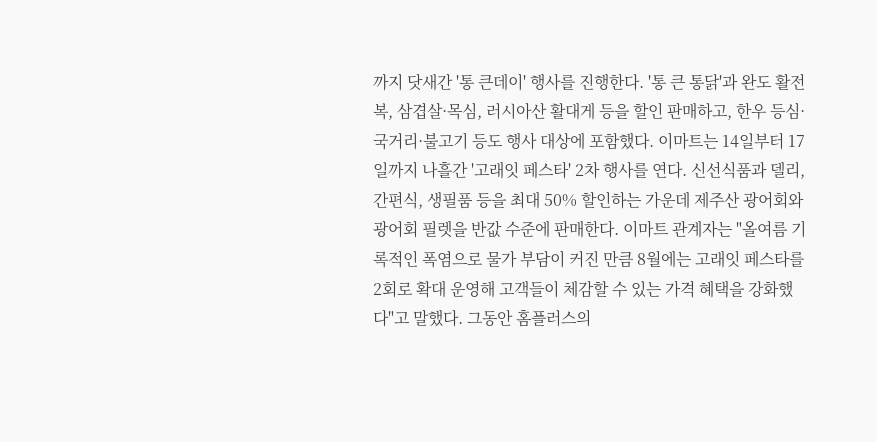까지 닷새간 '통 큰데이' 행사를 진행한다. '통 큰 통닭'과 완도 활전복, 삼겹살·목심, 러시아산 활대게 등을 할인 판매하고, 한우 등심·국거리·불고기 등도 행사 대상에 포함했다. 이마트는 14일부터 17일까지 나흘간 '고래잇 페스타' 2차 행사를 연다. 신선식품과 델리, 간편식, 생필품 등을 최대 50% 할인하는 가운데 제주산 광어회와 광어회 필렛을 반값 수준에 판매한다. 이마트 관계자는 "올여름 기록적인 폭염으로 물가 부담이 커진 만큼 8월에는 고래잇 페스타를 2회로 확대 운영해 고객들이 체감할 수 있는 가격 혜택을 강화했다"고 말했다. 그동안 홈플러스의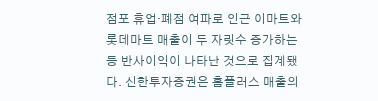점포 휴업·폐점 여파로 인근 이마트와 롯데마트 매출이 두 자릿수 증가하는 등 반사이익이 나타난 것으로 집계됐다. 신한투자증권은 홈플러스 매출의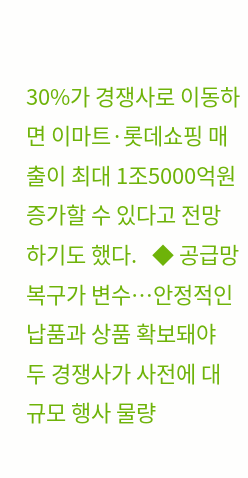30%가 경쟁사로 이동하면 이마트·롯데쇼핑 매출이 최대 1조5000억원 증가할 수 있다고 전망하기도 했다.   ◆ 공급망 복구가 변수…안정적인 납품과 상품 확보돼야 두 경쟁사가 사전에 대규모 행사 물량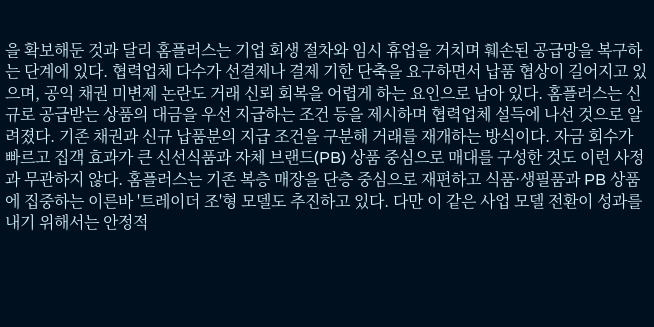을 확보해둔 것과 달리 홈플러스는 기업 회생 절차와 임시 휴업을 거치며 훼손된 공급망을 복구하는 단계에 있다. 협력업체 다수가 선결제나 결제 기한 단축을 요구하면서 납품 협상이 길어지고 있으며, 공익 채권 미변제 논란도 거래 신뢰 회복을 어렵게 하는 요인으로 남아 있다. 홈플러스는 신규로 공급받는 상품의 대금을 우선 지급하는 조건 등을 제시하며 협력업체 설득에 나선 것으로 알려졌다. 기존 채권과 신규 납품분의 지급 조건을 구분해 거래를 재개하는 방식이다. 자금 회수가 빠르고 집객 효과가 큰 신선식품과 자체 브랜드(PB) 상품 중심으로 매대를 구성한 것도 이런 사정과 무관하지 않다. 홈플러스는 기존 복층 매장을 단층 중심으로 재편하고 식품·생필품과 PB 상품에 집중하는 이른바 '트레이더 조'형 모델도 추진하고 있다. 다만 이 같은 사업 모델 전환이 성과를 내기 위해서는 안정적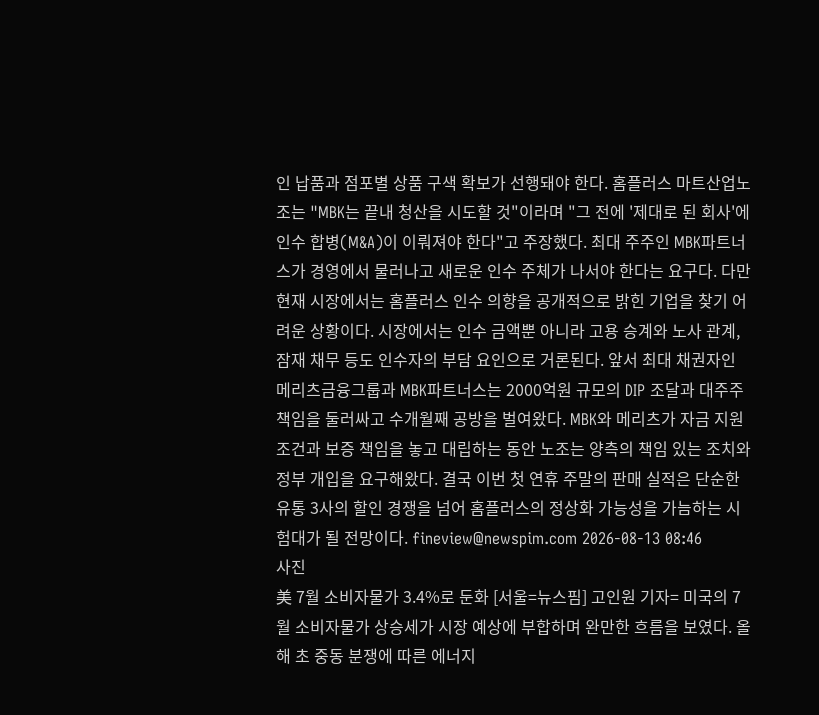인 납품과 점포별 상품 구색 확보가 선행돼야 한다. 홈플러스 마트산업노조는 "MBK는 끝내 청산을 시도할 것"이라며 "그 전에 '제대로 된 회사'에 인수 합병(M&A)이 이뤄져야 한다"고 주장했다. 최대 주주인 MBK파트너스가 경영에서 물러나고 새로운 인수 주체가 나서야 한다는 요구다. 다만 현재 시장에서는 홈플러스 인수 의향을 공개적으로 밝힌 기업을 찾기 어려운 상황이다. 시장에서는 인수 금액뿐 아니라 고용 승계와 노사 관계, 잠재 채무 등도 인수자의 부담 요인으로 거론된다. 앞서 최대 채권자인 메리츠금융그룹과 MBK파트너스는 2000억원 규모의 DIP 조달과 대주주 책임을 둘러싸고 수개월째 공방을 벌여왔다. MBK와 메리츠가 자금 지원 조건과 보증 책임을 놓고 대립하는 동안 노조는 양측의 책임 있는 조치와 정부 개입을 요구해왔다. 결국 이번 첫 연휴 주말의 판매 실적은 단순한 유통 3사의 할인 경쟁을 넘어 홈플러스의 정상화 가능성을 가늠하는 시험대가 될 전망이다. fineview@newspim.com 2026-08-13 08:46
사진
美 7월 소비자물가 3.4%로 둔화 [서울=뉴스핌] 고인원 기자= 미국의 7월 소비자물가 상승세가 시장 예상에 부합하며 완만한 흐름을 보였다. 올해 초 중동 분쟁에 따른 에너지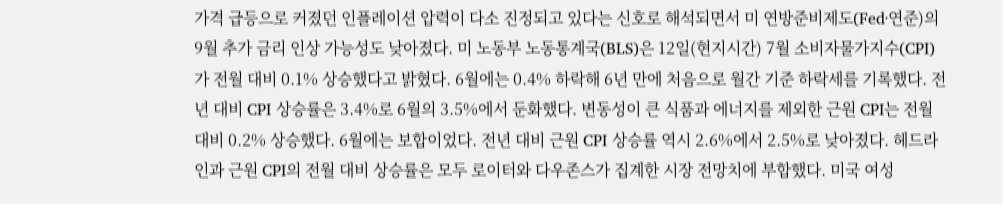가격 급등으로 커졌던 인플레이션 압력이 다소 진정되고 있다는 신호로 해석되면서 미 연방준비제도(Fed·연준)의 9월 추가 금리 인상 가능성도 낮아졌다. 미 노동부 노동통계국(BLS)은 12일(현지시간) 7월 소비자물가지수(CPI)가 전월 대비 0.1% 상승했다고 밝혔다. 6월에는 0.4% 하락해 6년 만에 처음으로 월간 기준 하락세를 기록했다. 전년 대비 CPI 상승률은 3.4%로 6월의 3.5%에서 둔화했다. 변동성이 큰 식품과 에너지를 제외한 근원 CPI는 전월 대비 0.2% 상승했다. 6월에는 보합이었다. 전년 대비 근원 CPI 상승률 역시 2.6%에서 2.5%로 낮아졌다. 헤드라인과 근원 CPI의 전월 대비 상승률은 모두 로이터와 다우존스가 집계한 시장 전망치에 부합했다. 미국 여성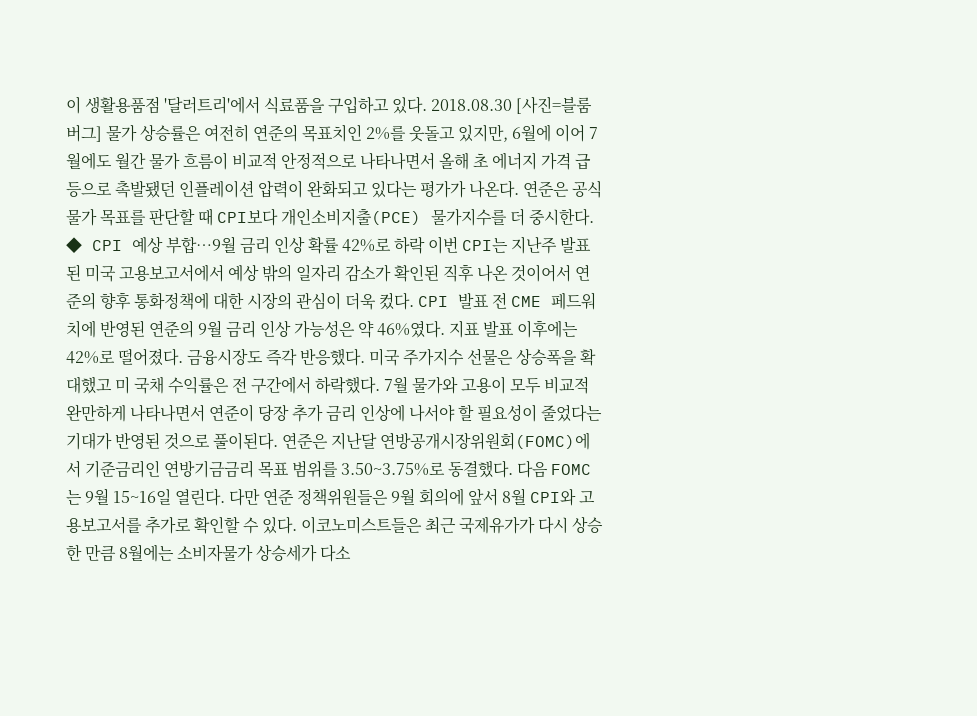이 생활용품점 '달러트리'에서 식료품을 구입하고 있다. 2018.08.30 [사진=블룸버그] 물가 상승률은 여전히 연준의 목표치인 2%를 웃돌고 있지만, 6월에 이어 7월에도 월간 물가 흐름이 비교적 안정적으로 나타나면서 올해 초 에너지 가격 급등으로 촉발됐던 인플레이션 압력이 완화되고 있다는 평가가 나온다. 연준은 공식 물가 목표를 판단할 때 CPI보다 개인소비지출(PCE) 물가지수를 더 중시한다. ◆ CPI 예상 부합…9월 금리 인상 확률 42%로 하락 이번 CPI는 지난주 발표된 미국 고용보고서에서 예상 밖의 일자리 감소가 확인된 직후 나온 것이어서 연준의 향후 통화정책에 대한 시장의 관심이 더욱 컸다. CPI 발표 전 CME 페드워치에 반영된 연준의 9월 금리 인상 가능성은 약 46%였다. 지표 발표 이후에는 42%로 떨어졌다. 금융시장도 즉각 반응했다. 미국 주가지수 선물은 상승폭을 확대했고 미 국채 수익률은 전 구간에서 하락했다. 7월 물가와 고용이 모두 비교적 완만하게 나타나면서 연준이 당장 추가 금리 인상에 나서야 할 필요성이 줄었다는 기대가 반영된 것으로 풀이된다. 연준은 지난달 연방공개시장위원회(FOMC)에서 기준금리인 연방기금금리 목표 범위를 3.50~3.75%로 동결했다. 다음 FOMC는 9월 15~16일 열린다. 다만 연준 정책위원들은 9월 회의에 앞서 8월 CPI와 고용보고서를 추가로 확인할 수 있다. 이코노미스트들은 최근 국제유가가 다시 상승한 만큼 8월에는 소비자물가 상승세가 다소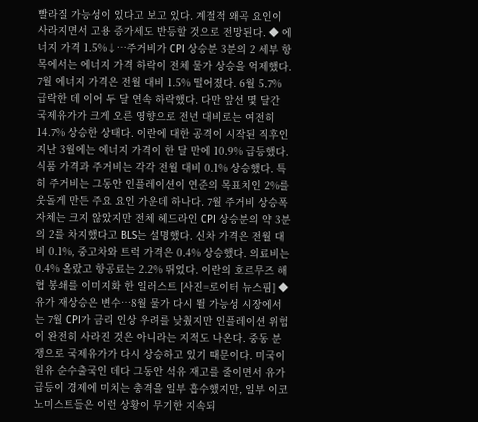빨라질 가능성이 있다고 보고 있다. 계절적 왜곡 요인이 사라지면서 고용 증가세도 반등할 것으로 전망된다. ◆ 에너지 가격 1.5%↓…주거비가 CPI 상승분 3분의 2 세부 항목에서는 에너지 가격 하락이 전체 물가 상승을 억제했다. 7월 에너지 가격은 전월 대비 1.5% 떨어졌다. 6월 5.7% 급락한 데 이어 두 달 연속 하락했다. 다만 앞선 몇 달간 국제유가가 크게 오른 영향으로 전년 대비로는 여전히 14.7% 상승한 상태다. 이란에 대한 공격이 시작된 직후인 지난 3월에는 에너지 가격이 한 달 만에 10.9% 급등했다. 식품 가격과 주거비는 각각 전월 대비 0.1% 상승했다. 특히 주거비는 그동안 인플레이션이 연준의 목표치인 2%를 웃돌게 만든 주요 요인 가운데 하나다. 7월 주거비 상승폭 자체는 크지 않았지만 전체 헤드라인 CPI 상승분의 약 3분의 2를 차지했다고 BLS는 설명했다. 신차 가격은 전월 대비 0.1%, 중고차와 트럭 가격은 0.4% 상승했다. 의료비는 0.4% 올랐고 항공료는 2.2% 뛰었다. 이란의 호르무즈 해협 봉쇄를 이미지화 한 일러스트 [사진=로이터 뉴스핌] ◆ 유가 재상승은 변수…8월 물가 다시 뛸 가능성 시장에서는 7월 CPI가 금리 인상 우려를 낮췄지만 인플레이션 위험이 완전히 사라진 것은 아니라는 지적도 나온다. 중동 분쟁으로 국제유가가 다시 상승하고 있기 때문이다. 미국이 원유 순수출국인 데다 그동안 석유 재고를 줄이면서 유가 급등이 경제에 미치는 충격을 일부 흡수했지만, 일부 이코노미스트들은 이런 상황이 무기한 지속되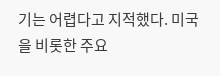기는 어렵다고 지적했다. 미국을 비롯한 주요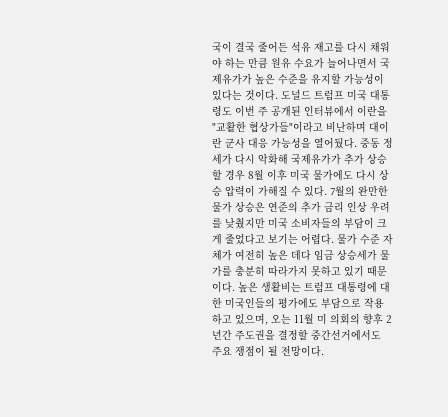국이 결국 줄어든 석유 재고를 다시 채워야 하는 만큼 원유 수요가 늘어나면서 국제유가가 높은 수준을 유지할 가능성이 있다는 것이다. 도널드 트럼프 미국 대통령도 이번 주 공개된 인터뷰에서 이란을 "교활한 협상가들"이라고 비난하며 대이란 군사 대응 가능성을 열어뒀다. 중동 정세가 다시 악화해 국제유가가 추가 상승할 경우 8월 이후 미국 물가에도 다시 상승 압력이 가해질 수 있다. 7월의 완만한 물가 상승은 연준의 추가 금리 인상 우려를 낮췄지만 미국 소비자들의 부담이 크게 줄었다고 보기는 어렵다. 물가 수준 자체가 여전히 높은 데다 임금 상승세가 물가를 충분히 따라가지 못하고 있기 때문이다. 높은 생활비는 트럼프 대통령에 대한 미국인들의 평가에도 부담으로 작용하고 있으며, 오는 11월 미 의회의 향후 2년간 주도권을 결정할 중간선거에서도 주요 쟁점이 될 전망이다.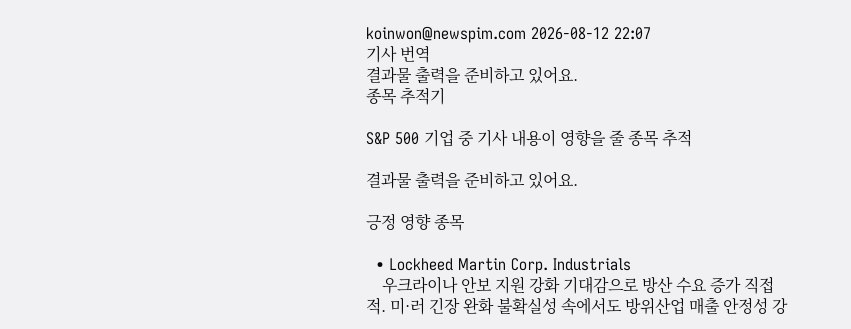koinwon@newspim.com 2026-08-12 22:07
기사 번역
결과물 출력을 준비하고 있어요.
종목 추적기

S&P 500 기업 중 기사 내용이 영향을 줄 종목 추적

결과물 출력을 준비하고 있어요.

긍정 영향 종목

  • Lockheed Martin Corp. Industrials
    우크라이나 안보 지원 강화 기대감으로 방산 수요 증가 직접적. 미·러 긴장 완화 불확실성 속에서도 방위산업 매출 안정성 강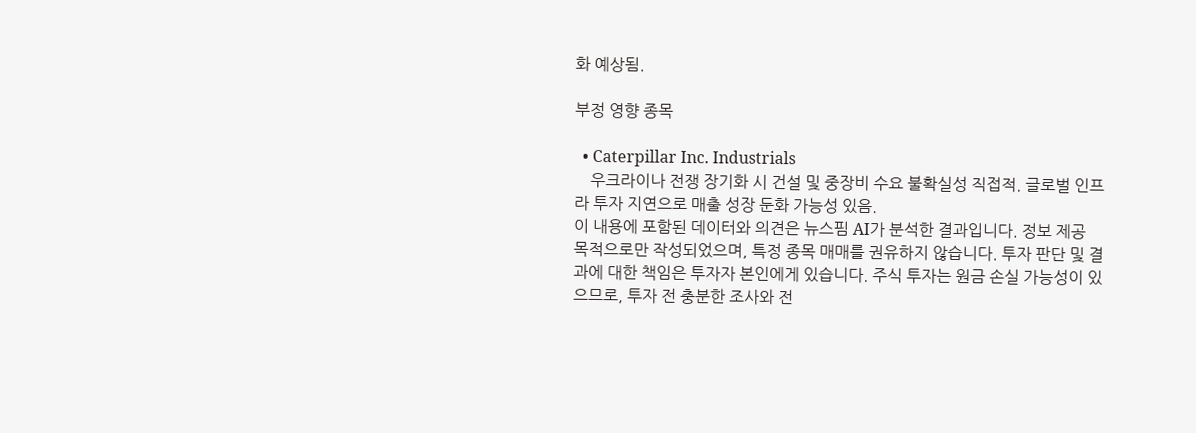화 예상됨.

부정 영향 종목

  • Caterpillar Inc. Industrials
    우크라이나 전쟁 장기화 시 건설 및 중장비 수요 불확실성 직접적. 글로벌 인프라 투자 지연으로 매출 성장 둔화 가능성 있음.
이 내용에 포함된 데이터와 의견은 뉴스핌 AI가 분석한 결과입니다. 정보 제공 목적으로만 작성되었으며, 특정 종목 매매를 권유하지 않습니다. 투자 판단 및 결과에 대한 책임은 투자자 본인에게 있습니다. 주식 투자는 원금 손실 가능성이 있으므로, 투자 전 충분한 조사와 전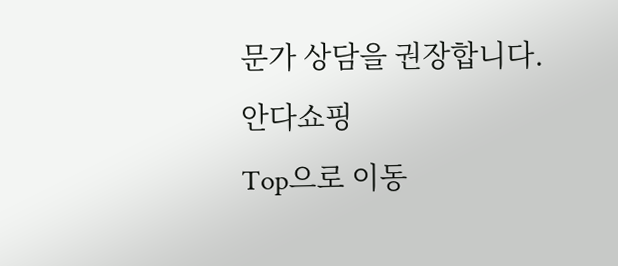문가 상담을 권장합니다.
안다쇼핑
Top으로 이동